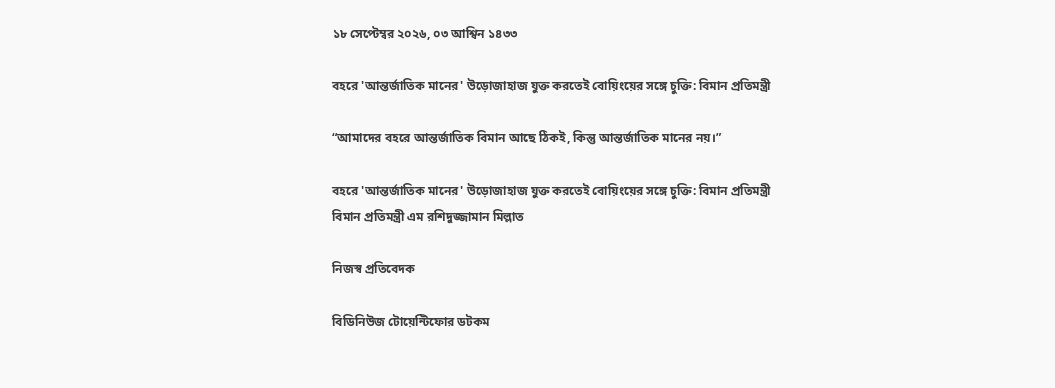১৮ সেপ্টেম্বর ২০২৬, ০৩ আশ্বিন ১৪৩৩

বহরে 'আন্তর্জাতিক মানের' উড়োজাহাজ যুক্ত করতেই বোয়িংয়ের সঙ্গে চুক্তি: বিমান প্রতিমন্ত্রী

“আমাদের বহরে আন্তর্জাতিক বিমান আছে ঠিকই, কিন্তু আন্তর্জাতিক মানের নয়।”

বহরে 'আন্তর্জাতিক মানের' উড়োজাহাজ যুক্ত করতেই বোয়িংয়ের সঙ্গে চুক্তি: বিমান প্রতিমন্ত্রী
বিমান প্রতিমন্ত্রী এম রশিদুজ্জামান মিল্লাত

নিজস্ব প্রতিবেদক

বিডিনিউজ টোয়েন্টিফোর ডটকম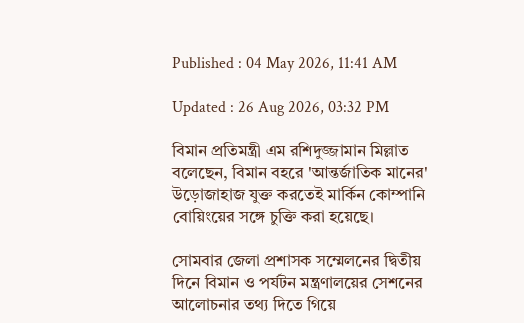Published : 04 May 2026, 11:41 AM

Updated : 26 Aug 2026, 03:32 PM

বিমান প্রতিমন্ত্রী এম রশিদুজ্জামান মিল্লাত বলেছেন, বিমান বহরে 'আন্তর্জাতিক মানের' উড়োজাহাজ যুক্ত করতেই মার্কিন কোম্পানি বোয়িংয়ের সঙ্গে চুক্তি করা হয়েছে।

সোমবার জেলা প্রশাসক সম্মেলনের দ্বিতীয় দিনে বিমান ও পর্যটন মন্ত্রণালয়ের সেশনের আলোচনার তথ্য দিতে গিয়ে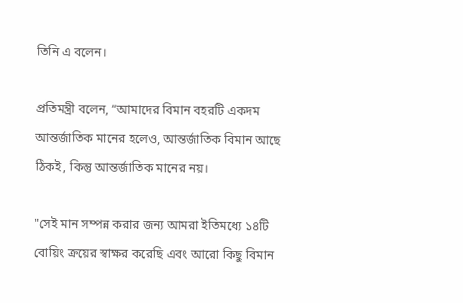তিনি এ বলেন।

প্রতিমন্ত্রী বলেন, “আমাদের বিমান বহরটি একদম আন্তর্জাতিক মানের হলেও, আন্তর্জাতিক বিমান আছে ঠিকই, কিন্তু আন্তর্জাতিক মানের নয়।

"সেই মান সম্পন্ন করার জন্য আমরা ইতিমধ্যে ১৪টি বোয়িং ক্রয়ের স্বাক্ষর করেছি এবং আরো কিছু বিমান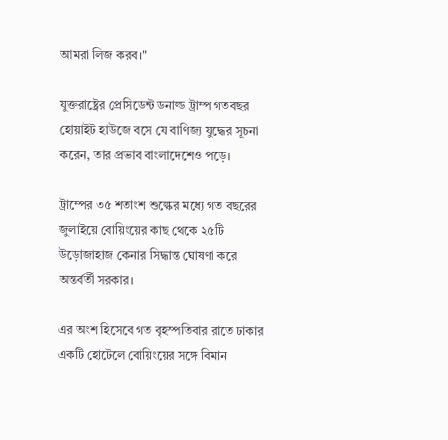আমরা লিজ করব।"

যুক্তরাষ্ট্রের প্রেসিডেন্ট ডনাল্ড ট্রাম্প গতবছর হোয়াইট হাউজে বসে যে বাণিজ্য যুদ্ধের সূচনা করেন, তার প্রভাব বাংলাদেশেও পড়ে।

ট্রাম্পের ৩৫ শতাংশ শুল্কের মধ্যে গত বছরের জুলাইয়ে বোয়িংয়ের কাছ থেকে ২৫টি উড়োজাহাজ কেনার সিদ্ধান্ত ঘোষণা করে অন্তর্বর্তী সরকার।

এর অংশ হিসেবে গত বৃহস্পতিবার রাতে ঢাকার একটি হোটেলে বোয়িংয়ের সঙ্গে বিমান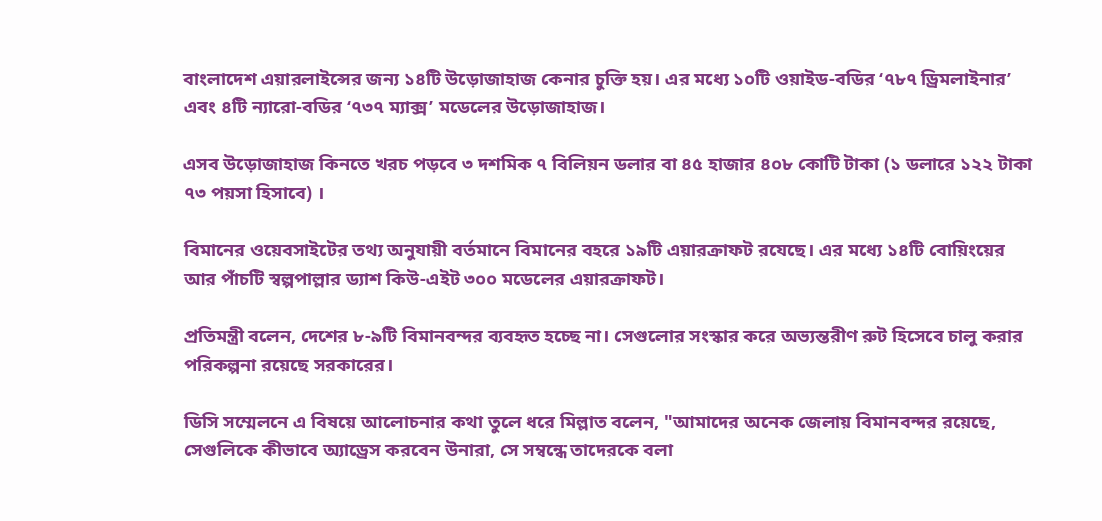বাংলাদেশ এয়ারলাইন্সের জন্য ১৪টি উড়োজাহাজ কেনার চুক্তি হয়। এর মধ্যে ১০টি ওয়াইড-বডির ‘৭৮৭ ড্রিমলাইনার’ এবং ৪টি ন্যারো-বডির ‘৭৩৭ ম্যাক্স’ মডেলের উড়োজাহাজ।

এসব উড়োজাহাজ কিনতে খরচ পড়বে ৩ দশমিক ৭ বিলিয়ন ডলার বা ৪৫ হাজার ৪০৮ কোটি টাকা (১ ডলারে ১২২ টাকা ৭৩ পয়সা হিসাবে) ।

বিমানের ওয়েবসাইটের তথ্য অনুযায়ী বর্তমানে বিমানের বহরে ১৯টি এয়ারক্রাফট রযেছে। এর মধ্যে ১৪টি বোয়িংয়ের আর পাঁচটি স্বল্পপাল্লার ড্যাশ কিউ-এইট ৩০০ মডেলের এয়ারক্রাফট।

প্রতিমন্ত্রী বলেন, দেশের ৮-৯টি বিমানবন্দর ব্যবহৃত হচ্ছে না। সেগুলোর সংস্কার করে অভ্যন্তরীণ রুট হিসেবে চালু করার পরিকল্পনা রয়েছে সরকারের।

ডিসি সম্মেলনে এ বিষয়ে আলোচনার কথা তুলে ধরে মিল্লাত বলেন, "আমাদের অনেক জেলায় বিমানবন্দর রয়েছে, সেগুলিকে কীভাবে অ্যাড্রেস করবেন উনারা, সে সম্বন্ধে তাদেরকে বলা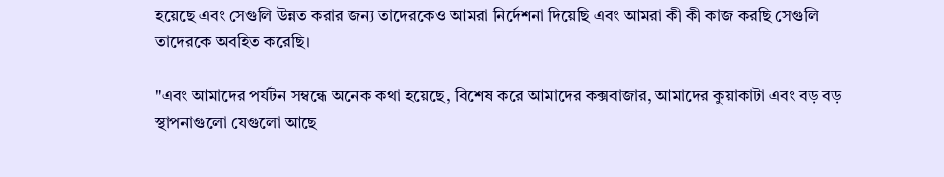হয়েছে এবং সেগুলি উন্নত করার জন্য তাদেরকেও আমরা নির্দেশনা দিয়েছি এবং আমরা কী কী কাজ করছি সেগুলি তাদেরকে অবহিত করেছি।

"এবং আমাদের পর্যটন সম্বন্ধে অনেক কথা হয়েছে, বিশেষ করে আমাদের কক্সবাজার, আমাদের কুয়াকাটা এবং বড় বড় স্থাপনাগুলো যেগুলো আছে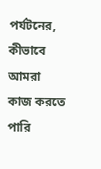পর্যটনের, কীভাবে আমরা কাজ করতে পারি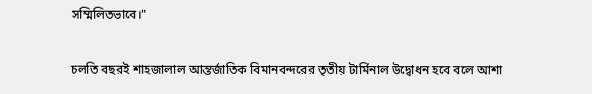সম্মিলিতভাবে।"

চলতি বছরই শাহজালাল আন্তর্জাতিক বিমানবন্দরের তৃতীয় টার্মিনাল উদ্বোধন হবে বলে আশা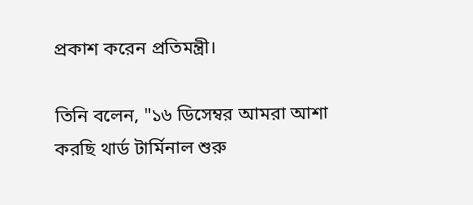প্রকাশ করেন প্রতিমন্ত্রী।

তিনি বলেন, "১৬ ডিসেম্বর আমরা আশা করছি থার্ড টার্মিনাল শুরু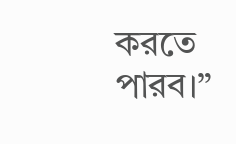করতে পারব।”